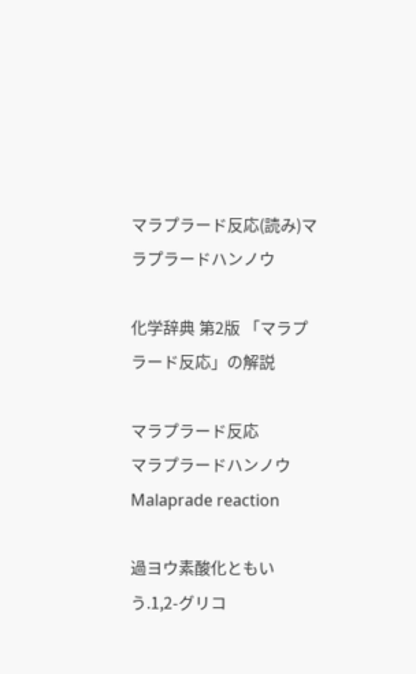マラプラード反応(読み)マラプラードハンノウ

化学辞典 第2版 「マラプラード反応」の解説

マラプラード反応
マラプラードハンノウ
Malaprade reaction

過ヨウ素酸化ともいう.1,2-グリコ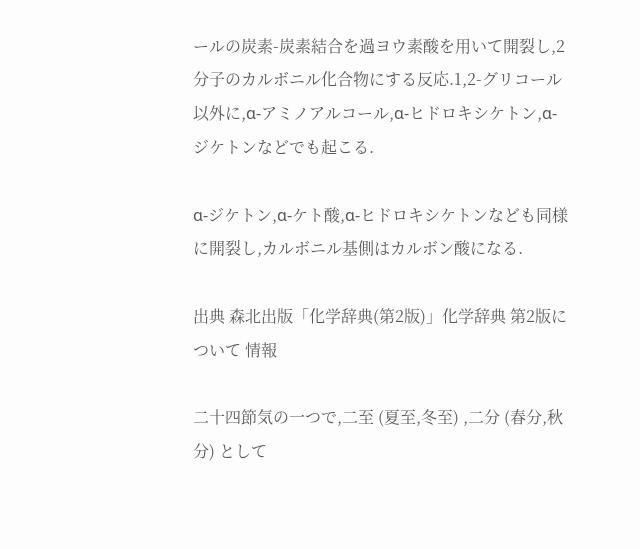ールの炭素-炭素結合を過ヨウ素酸を用いて開裂し,2分子のカルボニル化合物にする反応.1,2-グリコール以外に,α-アミノアルコール,α-ヒドロキシケトン,α-ジケトンなどでも起こる.

α-ジケトン,α-ケト酸,α-ヒドロキシケトンなども同様に開裂し,カルボニル基側はカルボン酸になる.

出典 森北出版「化学辞典(第2版)」化学辞典 第2版について 情報

二十四節気の一つで,二至 (夏至,冬至) ,二分 (春分,秋分) として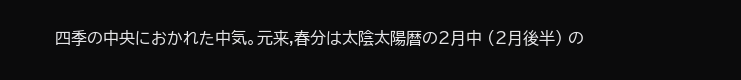四季の中央におかれた中気。元来,春分は太陰太陽暦の2月中 (2月後半) の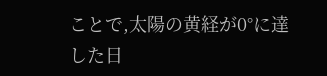ことで,太陽の黄経が0°に達した日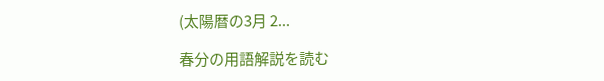(太陽暦の3月 2...

春分の用語解説を読む